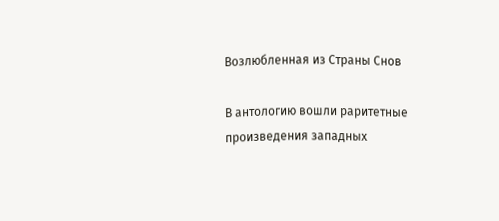Возлюбленная из Страны Снов

В антологию вошли раритетные произведения западных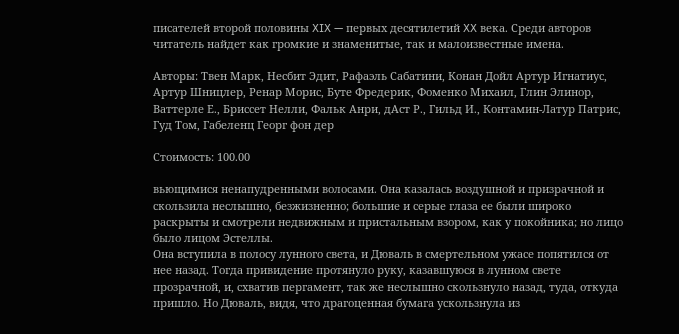писателей второй половины XIX — первых десятилетий XX века. Среди авторов читатель найдет как громкие и знаменитые, так и малоизвестные имена.

Авторы: Твен Марк, Несбит Эдит, Рафаэль Сабатини, Конан Дойл Артур Игнатиус, Артур Шницлер, Ренар Морис, Буте Фредерик, Фоменко Михаил, Глин Элинор, Ваттерле Е., Бриссет Нелли, Фальк Анри, дАст Р., Гильд И., Контамин-Латур Патрис, Гуд Том, Габеленц Георг фон дер

Стоимость: 100.00

вьющимися ненапудренными волосами. Она казалась воздушной и призрачной и скользила неслышно, безжизненно; большие и серые глаза ее были широко раскрыты и смотрели недвижным и пристальным взором, как у покойника; но лицо было лицом Эстеллы.
Она вступила в полосу лунного света, и Дюваль в смертельном ужасе попятился от нее назад. Тогда привидение протянуло руку, казавшуюся в лунном свете прозрачной, и, схватив пергамент, так же неслышно скользнуло назад, туда, откуда пришло. Но Дюваль, видя, что драгоценная бумага ускользнула из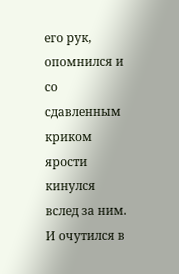его рук, опомнился и со сдавленным криком ярости кинулся вслед за ним. И очутился в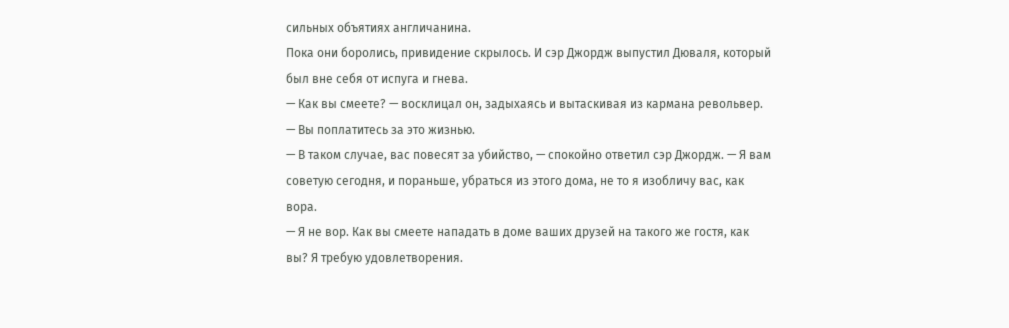сильных объятиях англичанина.
Пока они боролись, привидение скрылось. И сэр Джордж выпустил Дюваля, который был вне себя от испуга и гнева.
— Как вы смеете? — восклицал он, задыхаясь и вытаскивая из кармана револьвер. — Вы поплатитесь за это жизнью.
— В таком случае, вас повесят за убийство, — спокойно ответил сэр Джордж. — Я вам советую сегодня, и пораньше, убраться из этого дома, не то я изобличу вас, как вора.
— Я не вор. Как вы смеете нападать в доме ваших друзей на такого же гостя, как вы? Я требую удовлетворения.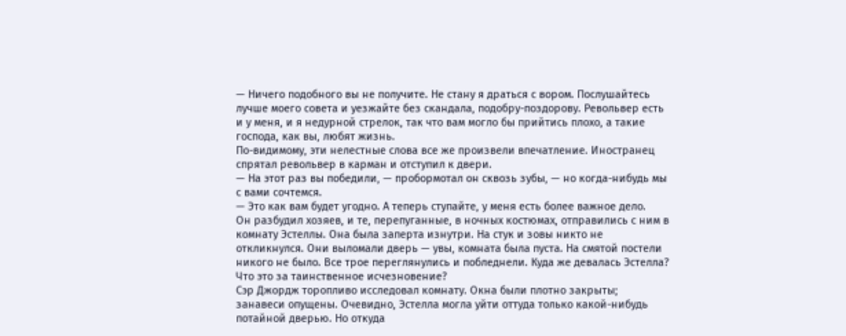— Ничего подобного вы не получите. Не стану я драться с вором. Послушайтесь лучше моего совета и уезжайте без скандала, подобру-поздорову. Револьвер есть и у меня, и я недурной стрелок, так что вам могло бы прийтись плохо, а такие господа, как вы, любят жизнь.
По-видимому, эти нелестные слова все же произвели впечатление. Иностранец спрятал револьвер в карман и отступил к двери.
— На этот раз вы победили, — пробормотал он сквозь зубы, — но когда-нибудь мы с вами сочтемся.
— Это как вам будет угодно. А теперь ступайте, у меня есть более важное дело.
Он разбудил хозяев, и те, перепуганные, в ночных костюмах, отправились с ним в комнату Эстеллы. Она была заперта изнутри. На стук и зовы никто не откликнулся. Они выломали дверь — увы, комната была пуста. На смятой постели никого не было. Все трое переглянулись и побледнели. Куда же девалась Эстелла? Что это за таинственное исчезновение?
Сэр Джордж торопливо исследовал комнату. Окна были плотно закрыты; занавеси опущены. Очевидно, Эстелла могла уйти оттуда только какой-нибудь потайной дверью. Но откуда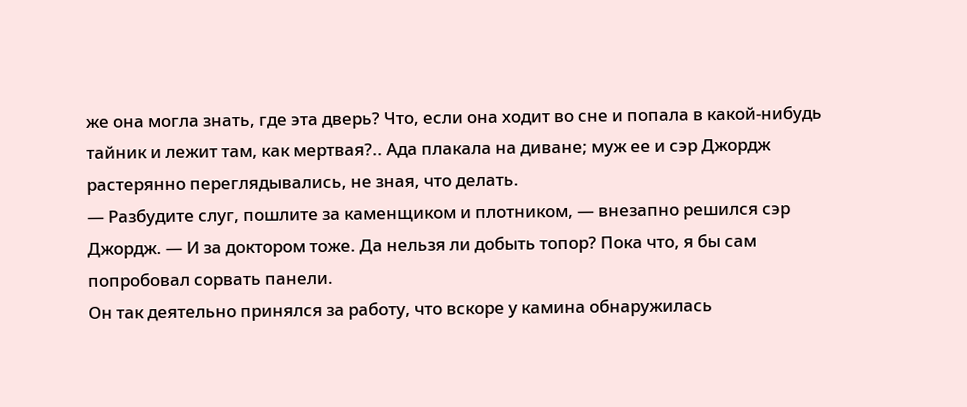же она могла знать, где эта дверь? Что, если она ходит во сне и попала в какой-нибудь тайник и лежит там, как мертвая?.. Ада плакала на диване; муж ее и сэр Джордж растерянно переглядывались, не зная, что делать.
— Разбудите слуг, пошлите за каменщиком и плотником, — внезапно решился сэр Джордж. — И за доктором тоже. Да нельзя ли добыть топор? Пока что, я бы сам попробовал сорвать панели.
Он так деятельно принялся за работу, что вскоре у камина обнаружилась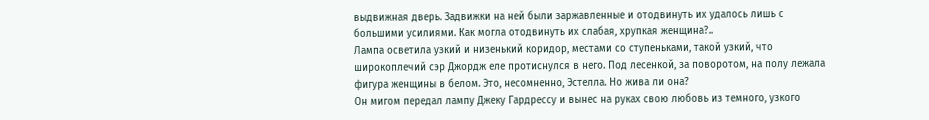выдвижная дверь. Задвижки на ней были заржавленные и отодвинуть их удалось лишь с большими усилиями. Как могла отодвинуть их слабая, хрупкая женщина?..
Лампа осветила узкий и низенький коридор, местами со ступеньками, такой узкий, что широкоплечий сэр Джордж еле протиснулся в него. Под лесенкой, за поворотом, на полу лежала фигура женщины в белом. Это, несомненно, Эстелла. Но жива ли она?
Он мигом передал лампу Джеку Гардрессу и вынес на руках свою любовь из темного, узкого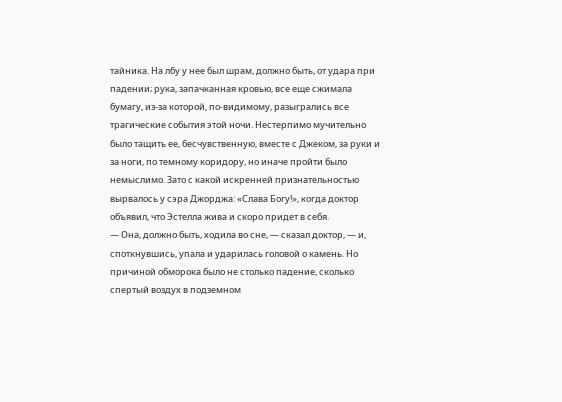тайника. На лбу у нее был шрам, должно быть, от удара при падении; рука, запачканная кровью, все еще сжимала бумагу, из-за которой, по-видимому, разыгрались все трагические события этой ночи. Нестерпимо мучительно было тащить ее, бесчувственную, вместе с Джеком, за руки и за ноги, по темному коридору, но иначе пройти было немыслимо. Зато с какой искренней признательностью вырвалось у сэра Джорджа: «Слава Богу!», когда доктор объявил, что Эстелла жива и скоро придет в себя.
— Она, должно быть, ходила во сне, — сказал доктор, — и, споткнувшись, упала и ударилась головой о камень. Но причиной обморока было не столько падение, сколько спертый воздух в подземном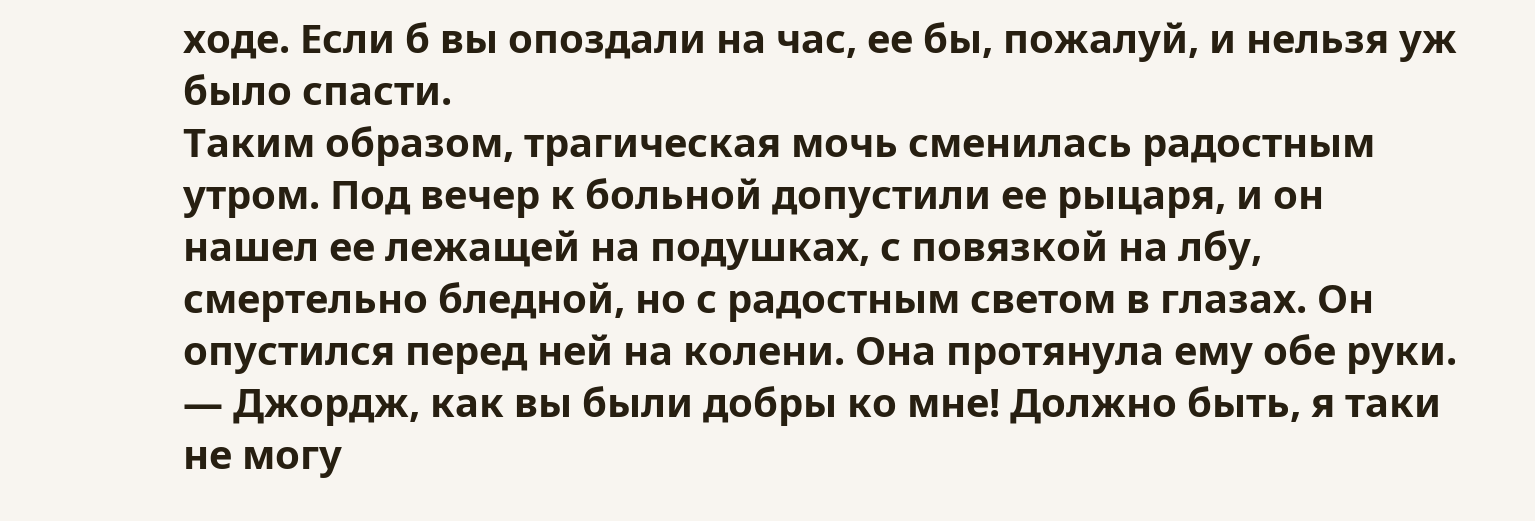ходе. Если б вы опоздали на час, ее бы, пожалуй, и нельзя уж было спасти.
Таким образом, трагическая мочь сменилась радостным утром. Под вечер к больной допустили ее рыцаря, и он нашел ее лежащей на подушках, с повязкой на лбу, смертельно бледной, но с радостным светом в глазах. Он опустился перед ней на колени. Она протянула ему обе руки.
— Джордж, как вы были добры ко мне! Должно быть, я таки не могу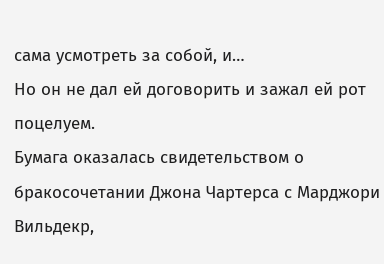сама усмотреть за собой, и…
Но он не дал ей договорить и зажал ей рот поцелуем.
Бумага оказалась свидетельством о бракосочетании Джона Чартерса с Марджори Вильдекр,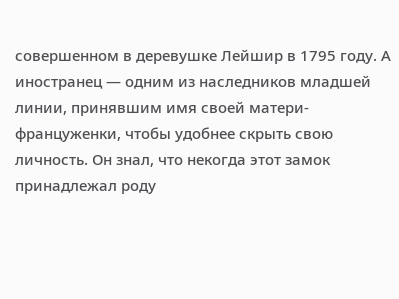совершенном в деревушке Лейшир в 1795 году. А иностранец — одним из наследников младшей линии, принявшим имя своей матери-француженки, чтобы удобнее скрыть свою личность. Он знал, что некогда этот замок принадлежал роду